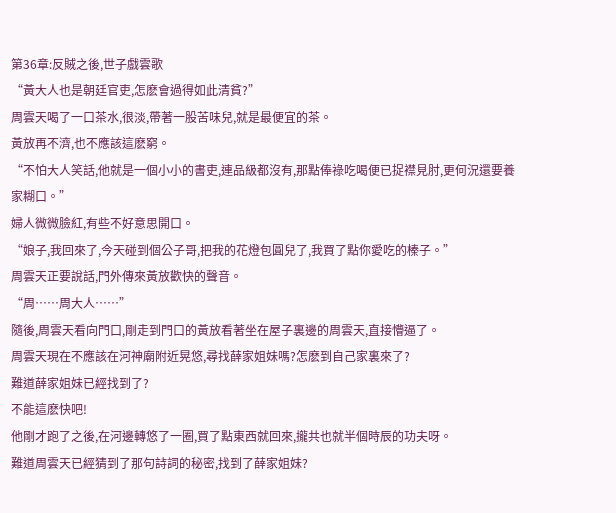第36章:反賊之後,世子戲雲歌
“黃大人也是朝廷官吏,怎麽會過得如此清貧?”
周雲天喝了一口茶水,很淡,帶著一股苦味兒,就是最便宜的茶。
黃放再不濟,也不應該這麽窮。
“不怕大人笑話,他就是一個小小的書吏,連品級都沒有,那點俸祿吃喝便已捉襟見肘,更何況還要養家糊口。”
婦人微微臉紅,有些不好意思開口。
“娘子,我回來了,今天碰到個公子哥,把我的花燈包圓兒了,我買了點你愛吃的榛子。”
周雲天正要說話,門外傳來黃放歡快的聲音。
“周……周大人……”
隨後,周雲天看向門口,剛走到門口的黃放看著坐在屋子裏邊的周雲天,直接懵逼了。
周雲天現在不應該在河神廟附近晃悠,尋找薛家姐妹嗎?怎麽到自己家裏來了?
難道薛家姐妹已經找到了?
不能這麽快吧!
他剛才跑了之後,在河邊轉悠了一圈,買了點東西就回來,攏共也就半個時辰的功夫呀。
難道周雲天已經猜到了那句詩詞的秘密,找到了薛家姐妹?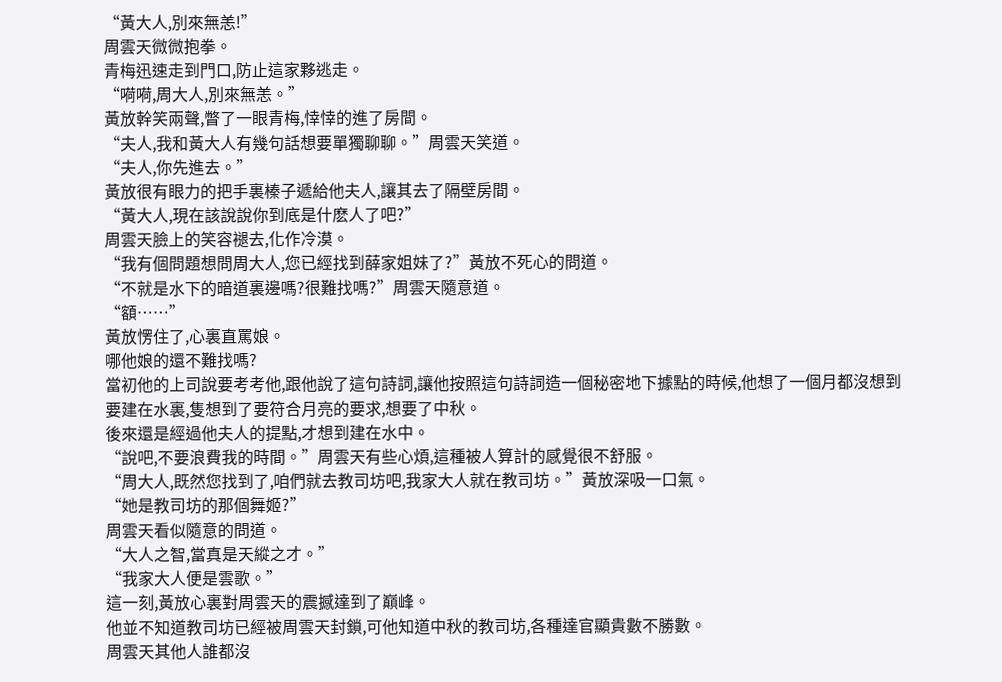“黃大人,別來無恙!”
周雲天微微抱拳。
青梅迅速走到門口,防止這家夥逃走。
“嗬嗬,周大人,別來無恙。”
黃放幹笑兩聲,瞥了一眼青梅,悻悻的進了房間。
“夫人,我和黃大人有幾句話想要單獨聊聊。”周雲天笑道。
“夫人,你先進去。”
黃放很有眼力的把手裏榛子遞給他夫人,讓其去了隔壁房間。
“黃大人,現在該說說你到底是什麽人了吧?”
周雲天臉上的笑容褪去,化作冷漠。
“我有個問題想問周大人,您已經找到薛家姐妹了?”黃放不死心的問道。
“不就是水下的暗道裏邊嗎?很難找嗎?”周雲天隨意道。
“額……”
黃放愣住了,心裏直罵娘。
哪他娘的還不難找嗎?
當初他的上司說要考考他,跟他說了這句詩詞,讓他按照這句詩詞造一個秘密地下據點的時候,他想了一個月都沒想到要建在水裏,隻想到了要符合月亮的要求,想要了中秋。
後來還是經過他夫人的提點,才想到建在水中。
“說吧,不要浪費我的時間。”周雲天有些心煩,這種被人算計的感覺很不舒服。
“周大人,既然您找到了,咱們就去教司坊吧,我家大人就在教司坊。”黃放深吸一口氣。
“她是教司坊的那個舞姬?”
周雲天看似隨意的問道。
“大人之智,當真是天縱之才。”
“我家大人便是雲歌。”
這一刻,黃放心裏對周雲天的震撼達到了巔峰。
他並不知道教司坊已經被周雲天封鎖,可他知道中秋的教司坊,各種達官顯貴數不勝數。
周雲天其他人誰都沒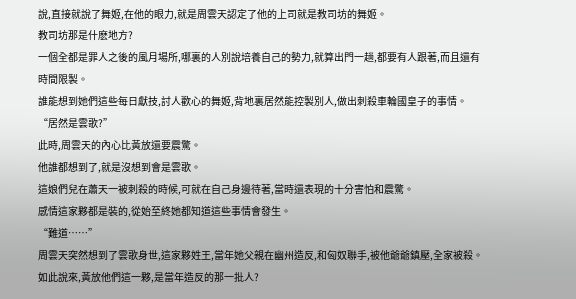說,直接就說了舞姬,在他的眼力,就是周雲天認定了他的上司就是教司坊的舞姬。
教司坊那是什麽地方?
一個全都是罪人之後的風月場所,哪裏的人別說培養自己的勢力,就算出門一趟,都要有人跟著,而且還有時間限製。
誰能想到她們這些每日獻技,討人歡心的舞姬,背地裏居然能控製別人,做出刺殺車輪國皇子的事情。
“居然是雲歌?”
此時,周雲天的內心比黃放還要震驚。
他誰都想到了,就是沒想到會是雲歌。
這娘們兒在蕭天一被刺殺的時候,可就在自己身邊待著,當時還表現的十分害怕和震驚。
感情這家夥都是裝的,從始至終她都知道這些事情會發生。
“難道……”
周雲天突然想到了雲歌身世,這家夥姓王,當年她父親在幽州造反,和匈奴聯手,被他爺爺鎮壓,全家被殺。
如此說來,黃放他們這一夥,是當年造反的那一批人?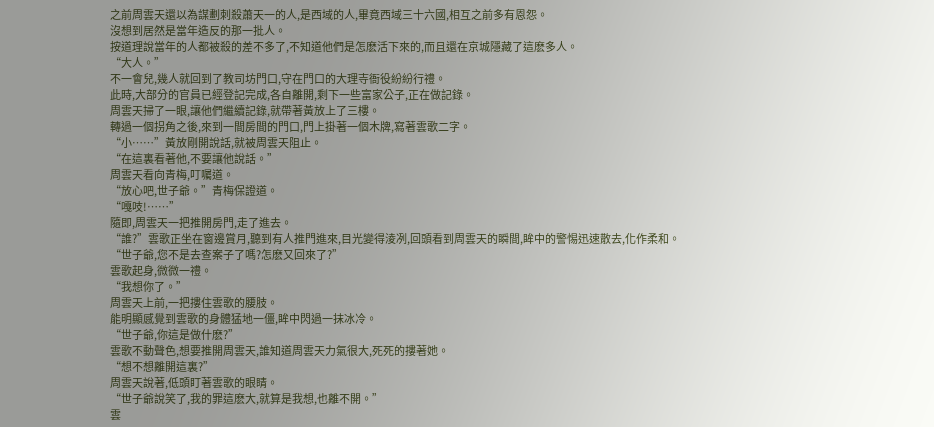之前周雲天還以為謀劃刺殺蕭天一的人,是西域的人,畢竟西域三十六國,相互之前多有恩怨。
沒想到居然是當年造反的那一批人。
按道理說當年的人都被殺的差不多了,不知道他們是怎麽活下來的,而且還在京城隱藏了這麽多人。
“大人。”
不一會兒,幾人就回到了教司坊門口,守在門口的大理寺衙役紛紛行禮。
此時,大部分的官員已經登記完成,各自離開,剩下一些富家公子,正在做記錄。
周雲天掃了一眼,讓他們繼續記錄,就帶著黃放上了三樓。
轉過一個拐角之後,來到一間房間的門口,門上掛著一個木牌,寫著雲歌二字。
“小……”黃放剛開說話,就被周雲天阻止。
“在這裏看著他,不要讓他說話。”
周雲天看向青梅,叮囑道。
“放心吧,世子爺。”青梅保證道。
“嘎吱!……”
隨即,周雲天一把推開房門,走了進去。
“誰?”雲歌正坐在窗邊賞月,聽到有人推門進來,目光變得淩冽,回頭看到周雲天的瞬間,眸中的警惕迅速散去,化作柔和。
“世子爺,您不是去查案子了嗎?怎麽又回來了?”
雲歌起身,微微一禮。
“我想你了。”
周雲天上前,一把摟住雲歌的腰肢。
能明顯感覺到雲歌的身體猛地一僵,眸中閃過一抹冰冷。
“世子爺,你這是做什麽?”
雲歌不動聲色,想要推開周雲天,誰知道周雲天力氣很大,死死的摟著她。
“想不想離開這裏?”
周雲天說著,低頭盯著雲歌的眼睛。
“世子爺說笑了,我的罪這麽大,就算是我想,也離不開。”
雲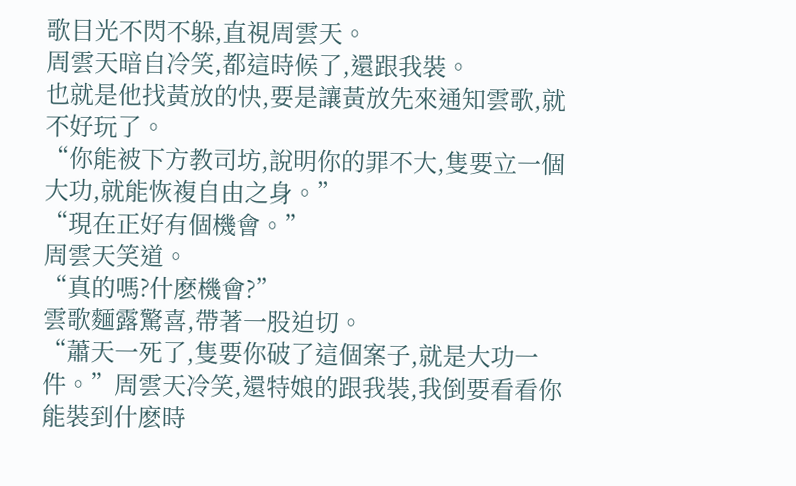歌目光不閃不躲,直視周雲天。
周雲天暗自冷笑,都這時候了,還跟我裝。
也就是他找黃放的快,要是讓黃放先來通知雲歌,就不好玩了。
“你能被下方教司坊,說明你的罪不大,隻要立一個大功,就能恢複自由之身。”
“現在正好有個機會。”
周雲天笑道。
“真的嗎?什麽機會?”
雲歌麵露驚喜,帶著一股迫切。
“蕭天一死了,隻要你破了這個案子,就是大功一件。”周雲天冷笑,還特娘的跟我裝,我倒要看看你能裝到什麽時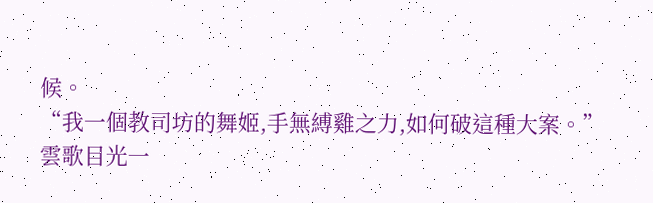候。
“我一個教司坊的舞姬,手無縛雞之力,如何破這種大案。”
雲歌目光一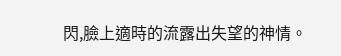閃,臉上適時的流露出失望的神情。